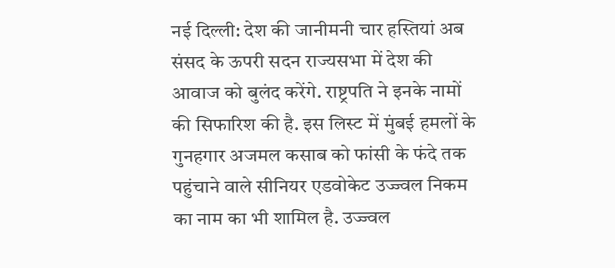नई दिल्ली: देश की जानीमनी चार हस्तियां अब संसद के ऊपरी सदन राज्यसभा में देश की आवाज को बुलंद करेंगे. राष्ट्रपति ने इनके नामों की सिफारिश की है. इस लिस्ट में मुंबई हमलों के गुनहगार अजमल कसाब को फांसी के फंदे तक पहुंचाने वाले सीनियर एडवोकेट उज्ज्वल निकम का नाम का भी शामिल है. उज्ज्वल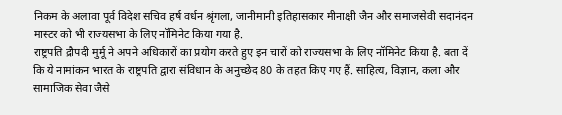निकम के अलावा पूर्व विदेश सचिव हर्ष वर्धन श्रृंगला, जानीमानी इतिहासकार मीनाक्षी जैन और समाजसेवी सदानंदन मास्टर को भी राज्यसभा के लिए नॉमिनेट किया गया है.
राष्ट्रपति द्रौपदी मुर्मू ने अपने अधिकारों का प्रयोग करते हुए इन चारों को राज्यसभा के लिए नॉमिनेट किया है. बता दें कि ये नामांकन भारत के राष्ट्रपति द्वारा संविधान के अनुच्छेद 80 के तहत किए गए हैं. साहित्य, विज्ञान, कला और सामाजिक सेवा जैसे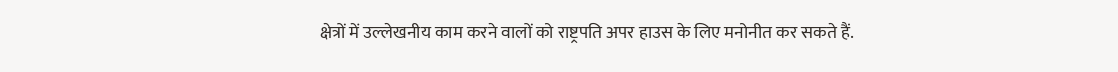क्षेत्रों में उल्लेखनीय काम करने वालों को राष्ट्रपति अपर हाउस के लिए मनोनीत कर सकते हैं.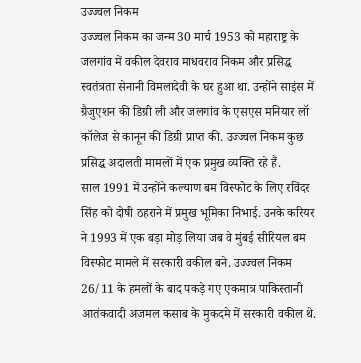उज्ज्वल निकम
उज्ज्वल निकम का जन्म 30 मार्च 1953 को महाराष्ट्र के जलगांव में वकील देवराव माधवराव निकम और प्रसिद्ध स्वतंत्रता सेनानी विमलादेवी के घर हुआ था. उन्होंने साइंस में ग्रैजुएशन की डिग्री ली और जलगांव के एसएस मनियार लॉ कॉलेज से कानून की डिग्री प्राप्त की. उज्ज्वल निकम कुछ प्रसिद्ध अदालती मामलों में एक प्रमुख व्यक्ति रहे हैं.
साल 1991 में उन्होंने कल्याण बम विस्फोट के लिए रविंदर सिंह को दोषी ठहराने में प्रमुख भूमिका निभाई. उनके करियर ने 1993 में एक बड़ा मोड़ लिया जब वे मुंबई सीरियल बम विस्फोट मामले में सरकारी वकील बने. उज्ज्वल निकम 26/11 के हमलों के बाद पकड़े गए एकमात्र पाकिस्तानी आतंकवादी अजमल कसाब के मुकदमे में सरकारी वकील थे.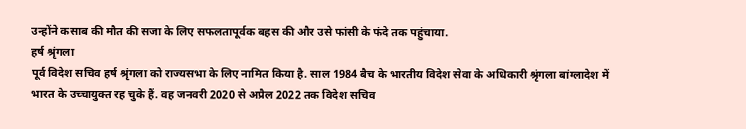उन्होंने कसाब की मौत की सजा के लिए सफलतापूर्वक बहस की और उसे फांसी के फंदे तक पहुंचाया.
हर्ष श्रृंगला
पूर्व विदेश सचिव हर्ष श्रृंगला को राज्यसभा के लिए नामित किया है. साल 1984 बैच के भारतीय विदेश सेवा के अधिकारी श्रृंगला बांग्लादेश में भारत के उच्चायुक्त रह चुके हैं. वह जनवरी 2020 से अप्रैल 2022 तक विदेश सचिव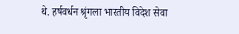थे. हर्षवर्धन श्रृंगला भारतीय विदेश सेवा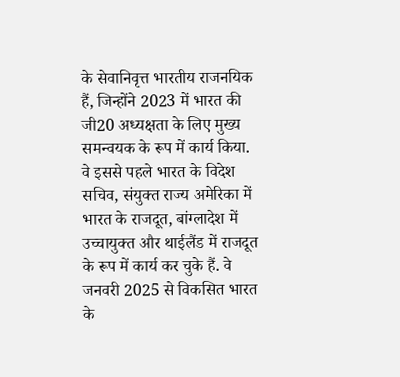के सेवानिवृत्त भारतीय राजनयिक हैं, जिन्होंने 2023 में भारत की जी20 अध्यक्षता के लिए मुख्य समन्वयक के रूप में कार्य किया. वे इससे पहले भारत के विदेश सचिव, संयुक्त राज्य अमेरिका में भारत के राजदूत, बांग्लादेश में उच्चायुक्त और थाईलैंड में राजदूत के रूप में कार्य कर चुके हैं. वे जनवरी 2025 से विकसित भारत के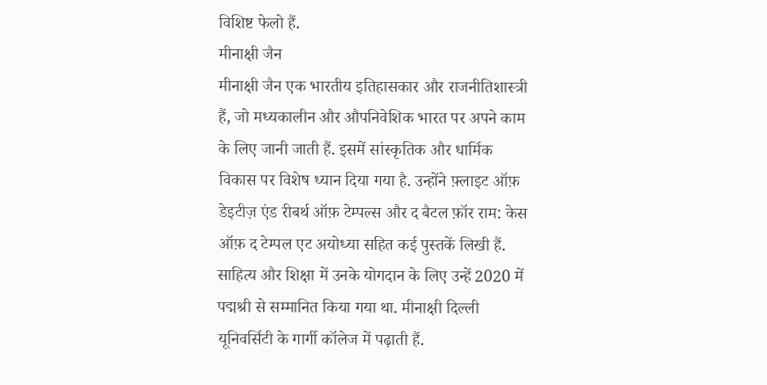विशिष्ट फेलो हैं.
मीनाक्षी जैन
मीनाक्षी जैन एक भारतीय इतिहासकार और राजनीतिशास्त्री हैं, जो मध्यकालीन और औपनिवेशिक भारत पर अपने काम के लिए जानी जाती हैं. इसमें सांस्कृतिक और धार्मिक विकास पर विशेष ध्यान दिया गया है. उन्होंने फ़्लाइट ऑफ़ डेइटीज़ एंड रीबर्थ ऑफ़ टेम्पल्स और द बैटल फ़ॉर राम: केस ऑफ़ द टेम्पल एट अयोध्या सहित कई पुस्तकें लिखी हैं. साहित्य और शिक्षा में उनके योगदान के लिए उन्हें 2020 में पद्मश्री से सम्मानित किया गया था. मीनाक्षी दिल्ली यूनिवर्सिटी के गार्गी कॉलेज में पढ़ाती हैं.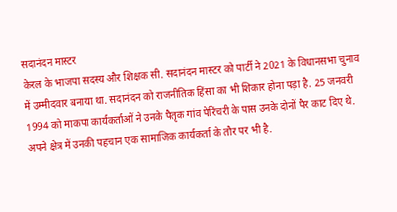सदानंदन मास्टर
केरल के भाजपा सदस्य और शिक्षक सी. सदानंदन मास्टर को पार्टी ने 2021 के विधानसभा चुनाव में उम्मीदवार बनाया था. सदानंदन को राजनीतिक हिंसा का भी शिकार होना पड़ा है. 25 जनवरी 1994 को माकपा कार्यकर्ताओं ने उनके पैतृक गांव पेरिंचरी के पास उनके दोनों पैर काट दिए थे. अपने क्षेत्र में उनकी पहचान एक सामाजिक कार्यकर्ता के तौर पर भी है.